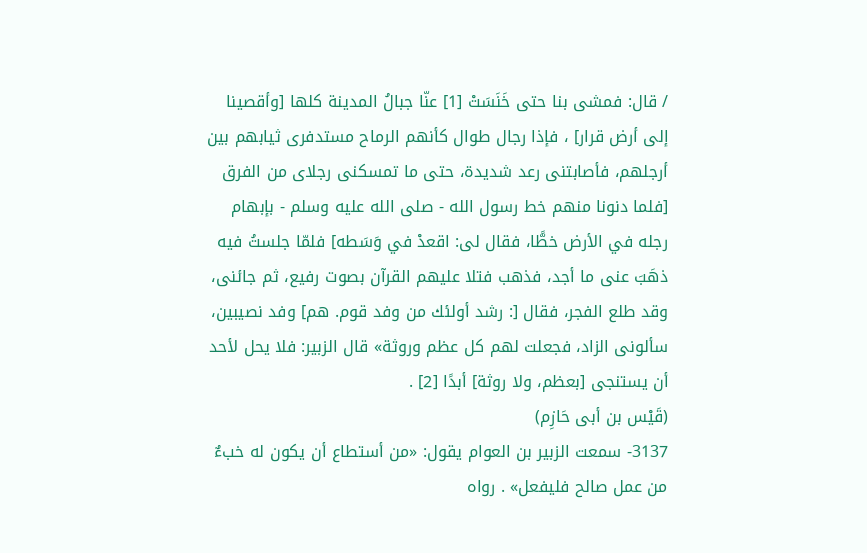/ قال: فمشى بنا حتى خَنَسَتْ [1] عنّا جبالُ المدينة كلها [وأقصينا إلى أرض قرار] ، فإذا رجال طوال كأنهم الرماح مستدفرى ثيابهم بين أرجلهم، فأصابتنى رعد شديدة، حتى ما تمسكنى رجلاى من الفرق [فلما دنونا منهم خط رسول الله - صلى الله عليه وسلم - بإبهام رجله في الأرض خطًّا، فقال لى: اقعدْ في وَسَطه] فلمّا جلستُ فيه ذهَبَ عنى ما أجد، فذهب فتلا عليهم القرآن بصوت رفيع، ثم جائنى، وقد طلع الفجر، فقال [: رشد أولئك من وفد قوم. هم] وفد نصيبين، سألونى الزاد، فجعلت لهم كل عظم وروثة» قال الزبير: فلا يحل لأحد أن يستنجى [بعظم، ولا روثة] أبدًا [2] .
(قَيْس بن أبى حَازِم)
3137- سمعت الزبير بن العوام يقول: «من أستطاع أن يكون له خبءٌ من عمل صالح فليفعل» . رواه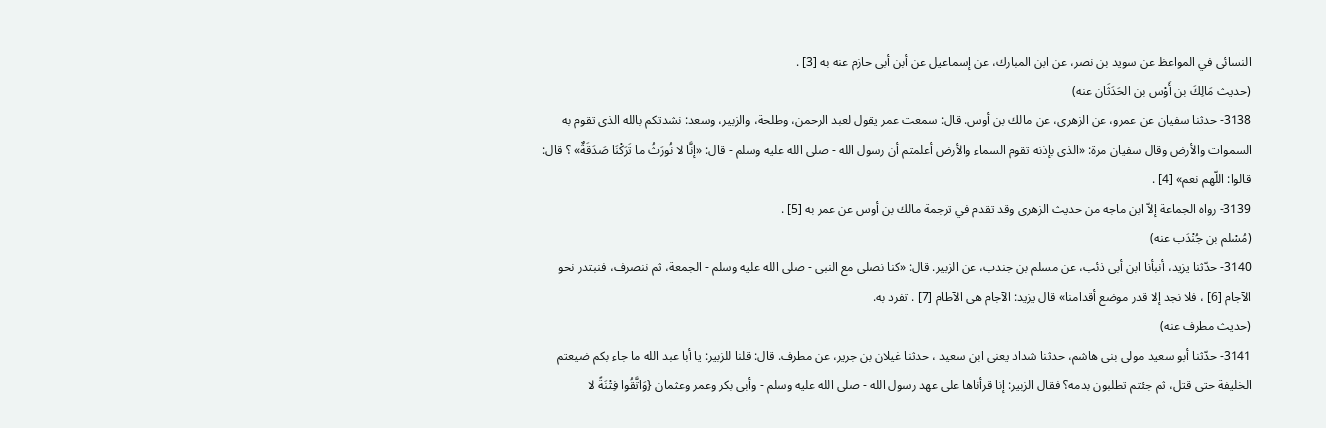النسائى في المواعظ عن سويد بن نصر، عن ابن المبارك، عن إسماعيل عن أبن أبى حازم عنه به [3] .
(حديث مَالِكَ بن أَوْس بن الحَدَثَان عنه)
3138- حدثنا سفيان عن عمرو، عن الزهرى، عن مالك بن أوس. قال: سمعت عمر يقول لعبد الرحمن، وطلحة، والزبير، وسعد: نشدتكم بالله الذى تقوم به السموات والأرض وقال سفيان مرة: «الذى بإذنه تقوم السماء والأرض أعلمتم أن رسول الله - صلى الله عليه وسلم - قال: «إنَّا لا نُورَثُ ما تَرَكْنَا صَدَقَةٌ» ؟ قال: قالوا: اللّهم نعم» [4] .
3139- رواه الجماعة إلاّ ابن ماجه من حديث الزهرى وقد تقدم في ترجمة مالك بن أوس عن عمر به [5] .
(مُسْلم بن جُنْدَب عنه)
3140- حدّثنا يزيد، أنبأنا ابن أبى ذئب، عن مسلم بن جندب، عن الزبير. قال: «كنا نصلى مع النبى - صلى الله عليه وسلم - الجمعة، ثم ننصرف، فنبتدر نحو الآجام [6] ، فلا نجد إلا قدر موضع أقدامنا» قال يزيد: الآجام هى الآطام [7] . تفرد به.
(حديث مطرف عنه)
3141- حدّثنا أبو سعيد مولى بنى هاشم، حدثنا شداد يعنى ابن سعيد ، حدثنا غيلان بن جرير، عن مطرف. قال: قلنا للزبير: يا أبا عبد الله ما جاء بكم ضيعتم الخليفة حتى قتل، ثم جئتم تطلبون بدمه؟ فقال الزبير: إنا قرأناها على عهد رسول الله - صلى الله عليه وسلم - وأبى بكر وعمر وعثمان {وَاتَّقُوا فِتْنَةً لا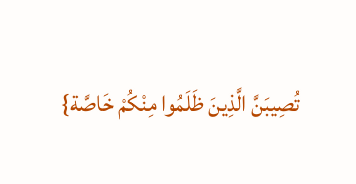تُصِيبَنَّ الَّذِينَ ظَلَمُوا مِنْكُمْ خَاصَّة}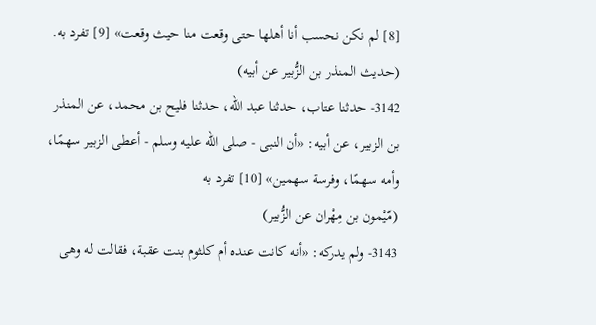[8] لم نكن نحسب أنا أهلها حتى وقعت منا حيث وقعت» [9] تفرد به.
(حديث المنذر بن الزُّبير عن أبيه)
3142- حدثنا عتاب، حدثنا عبد الله، حدثنا فليح بن محمد، عن المنذر بن الزبير، عن أبيه: «أن النبى - صلى الله عليه وسلم - أعطى الزبير سهمًا، وأمه سهمًا، وفرسة سهمين» [10] تفرد به
(مّيْمون بن مِهْران عن الزُّبير)
3143- ولم يدركه: «أنه كانت عنده أم كلثوم بنت عقبة، فقالت له وهى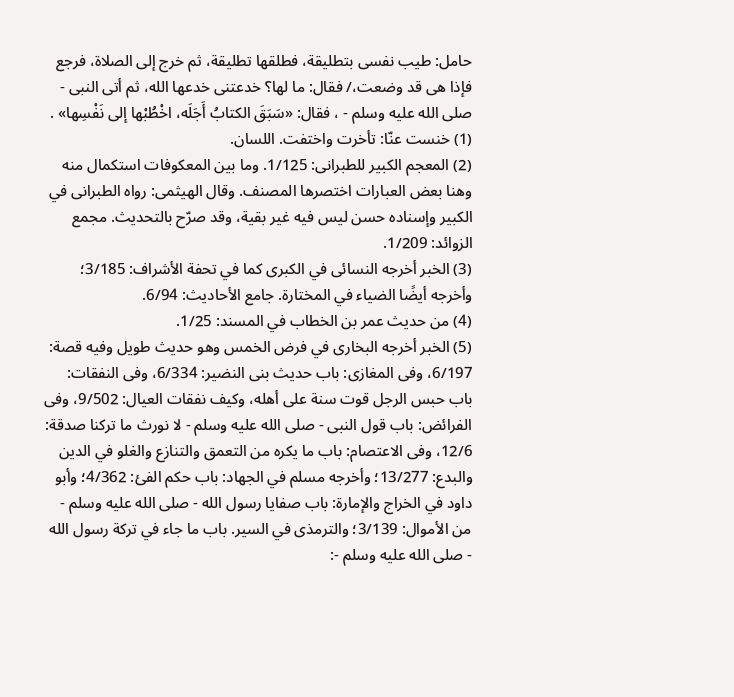حامل: طيب نفسى بتطليقة، فطلقها تطليقة، ثم خرج إلى الصلاة، فرجع فإذا هى قد وضعت،/ فقال: ما لها؟ خدعتنى خدعها الله، ثم أتى النبى - صلى الله عليه وسلم - ، فقال: «سَبَقَ الكتابُ أَجَلَه، اخْطُبْها إلى نَفْسِها» .
(1) خنست عنّا: تأخرت واختفت. اللسان.
(2) المعجم الكبير للطبرانى: 1/125. وما بين المعكوفات استكمال منه وهنا بعض العبارات اختصرها المصنف. وقال الهيثمى: رواه الطبرانى في الكبير وإسناده حسن ليس فيه غير بقية، وقد صرّح بالتحديث. مجمع الزوائد: 1/209.
(3) الخبر أخرجه النسائى في الكبرى كما في تحفة الأشراف: 3/185؛ وأخرجه أيضًا الضياء في المختارة. جامع الأحاديث: 6/94.
(4) من حديث عمر بن الخطاب في المسند: 1/25.
(5) الخبر أخرجه البخارى في فرض الخمس وهو حديث طويل وفيه قصة: 6/197، وفى المغازى: باب حديث بنى النضير: 6/334، وفى النفقات: باب حبس الرجل قوت سنة على أهله، وكيف نفقات العيال: 9/502، وفى الفرائض: باب قول النبى - صلى الله عليه وسلم - لا نورث ما تركنا صدقة: 12/6، وفى الاعتصام: باب ما يكره من التعمق والتنازع والغلو في الدين والبدع: 13/277؛ وأخرجه مسلم في الجهاد: باب حكم الفئ: 4/362؛ وأبو داود في الخراج والإمارة: باب صفايا رسول الله - صلى الله عليه وسلم - من الأموال: 3/139؛ والترمذى في السير. باب ما جاء في تركة رسول الله - صلى الله عليه وسلم -: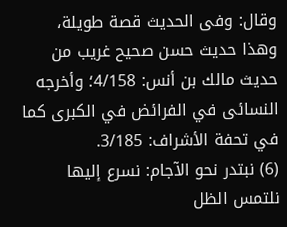وقال: وفى الحديث قصة طويلة، وهذا حديث حسن صحيح غريب من حديث مالك بن أنس: 4/158؛ وأخرجه النسائى في الفرائض في الكبرى كما في تحفة الأشراف: 3/185.
(6) نبتدر نحو الآجام: نسرع إليها نلتمس الظل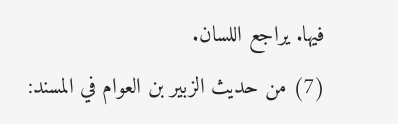فيها. يراجع اللسان.
(7) من حديث الزبير بن العوام في المسند: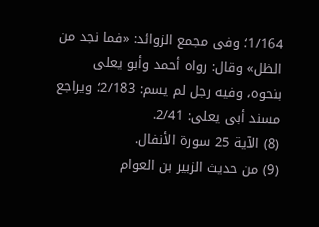1/164؛ وفى مجمع الزوائد: «فما نجد من الظل» وقال: رواه أحمد وأبو يعلى بنحوه، وفيه رجل لم يسم: 2/183؛ ويراجع مسند أبى يعلى: 2/41.
(8) الآية 25 سورة الأنفال.
(9) من حديث الزبير بن العوام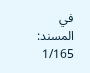في المسند: 1/165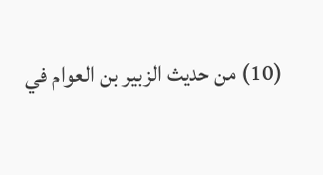(10) من حديث الزبير بن العوام في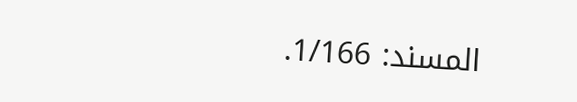المسند: 1/166.